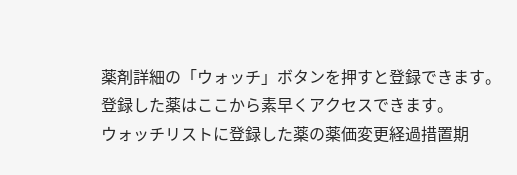薬剤詳細の「ウォッチ」ボタンを押すと登録できます。
登録した薬はここから素早くアクセスできます。
ウォッチリストに登録した薬の薬価変更経過措置期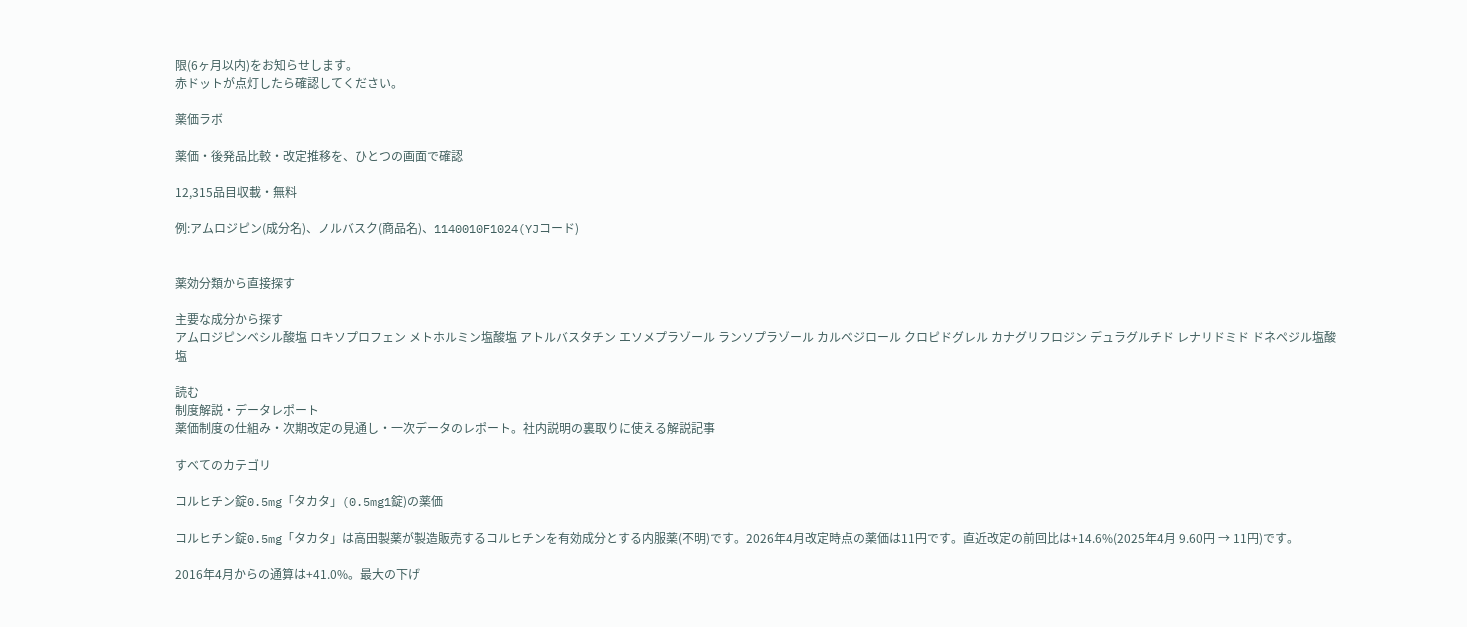限(6ヶ月以内)をお知らせします。
赤ドットが点灯したら確認してください。

薬価ラボ

薬価・後発品比較・改定推移を、ひとつの画面で確認

12,315品目収載・無料

例:アムロジピン(成分名)、ノルバスク(商品名)、1140010F1024(YJコード)


薬効分類から直接探す

主要な成分から探す
アムロジピンベシル酸塩 ロキソプロフェン メトホルミン塩酸塩 アトルバスタチン エソメプラゾール ランソプラゾール カルベジロール クロピドグレル カナグリフロジン デュラグルチド レナリドミド ドネペジル塩酸塩

読む
制度解説・データレポート
薬価制度の仕組み・次期改定の見通し・一次データのレポート。社内説明の裏取りに使える解説記事

すべてのカテゴリ

コルヒチン錠0.5mg「タカタ」(0.5mg1錠)の薬価

コルヒチン錠0.5mg「タカタ」は高田製薬が製造販売するコルヒチンを有効成分とする内服薬(不明)です。2026年4月改定時点の薬価は11円です。直近改定の前回比は+14.6%(2025年4月 9.60円 → 11円)です。

2016年4月からの通算は+41.0%。最大の下げ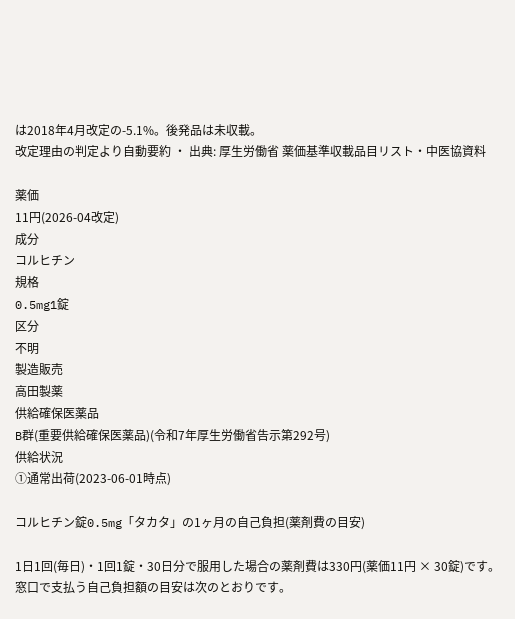は2018年4月改定の-5.1%。後発品は未収載。
改定理由の判定より自動要約 ・ 出典: 厚生労働省 薬価基準収載品目リスト・中医協資料

薬価
11円(2026-04改定)
成分
コルヒチン
規格
0.5mg1錠
区分
不明
製造販売
高田製薬
供給確保医薬品
B群(重要供給確保医薬品)(令和7年厚生労働省告示第292号)
供給状況
①通常出荷(2023-06-01時点)

コルヒチン錠0.5mg「タカタ」の1ヶ月の自己負担(薬剤費の目安)

1日1回(毎日)・1回1錠・30日分で服用した場合の薬剤費は330円(薬価11円 × 30錠)です。窓口で支払う自己負担額の目安は次のとおりです。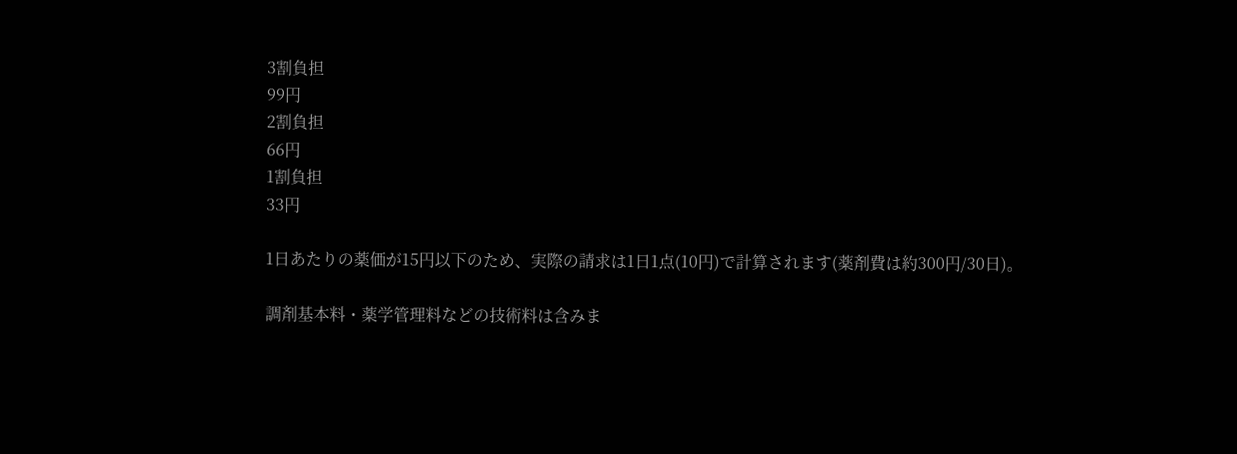3割負担
99円
2割負担
66円
1割負担
33円

1日あたりの薬価が15円以下のため、実際の請求は1日1点(10円)で計算されます(薬剤費は約300円/30日)。

調剤基本料・薬学管理料などの技術料は含みま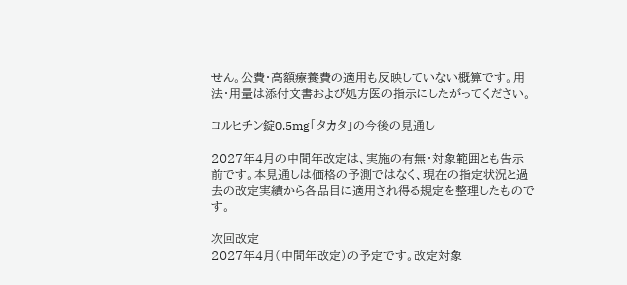せん。公費・高額療養費の適用も反映していない概算です。用法・用量は添付文書および処方医の指示にしたがってください。

コルヒチン錠0.5mg「タカタ」の今後の見通し

2027年4月の中間年改定は、実施の有無・対象範囲とも告示前です。本見通しは価格の予測ではなく、現在の指定状況と過去の改定実績から各品目に適用され得る規定を整理したものです。

次回改定
2027年4月(中間年改定)の予定です。改定対象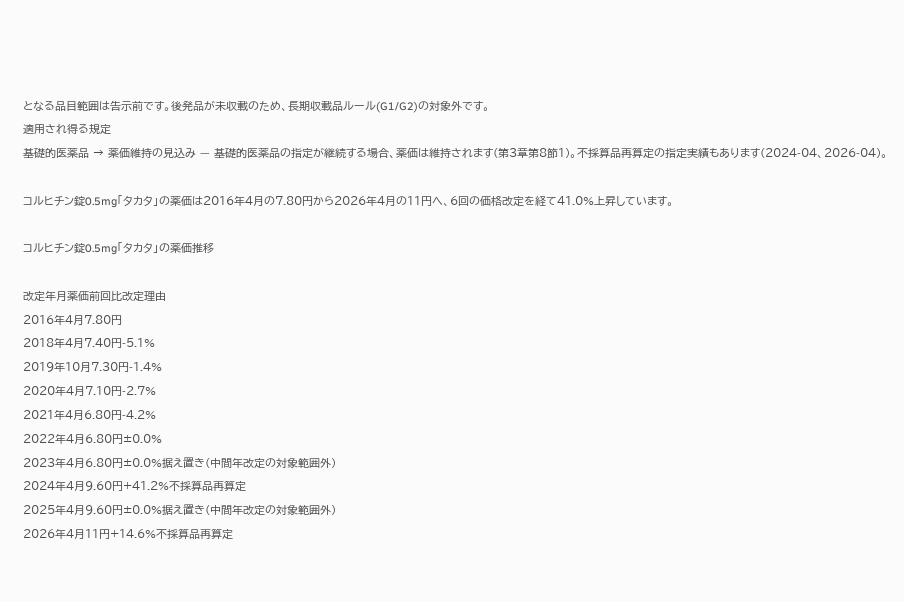となる品目範囲は告示前です。後発品が未収載のため、長期収載品ルール(G1/G2)の対象外です。
適用され得る規定
基礎的医薬品 → 薬価維持の見込み — 基礎的医薬品の指定が継続する場合、薬価は維持されます(第3章第8節1)。不採算品再算定の指定実績もあります(2024-04、2026-04)。

コルヒチン錠0.5mg「タカタ」の薬価は2016年4月の7.80円から2026年4月の11円へ、6回の価格改定を経て41.0%上昇しています。

コルヒチン錠0.5mg「タカタ」の薬価推移

改定年月薬価前回比改定理由
2016年4月7.80円
2018年4月7.40円-5.1%
2019年10月7.30円-1.4%
2020年4月7.10円-2.7%
2021年4月6.80円-4.2%
2022年4月6.80円±0.0%
2023年4月6.80円±0.0%据え置き(中間年改定の対象範囲外)
2024年4月9.60円+41.2%不採算品再算定
2025年4月9.60円±0.0%据え置き(中間年改定の対象範囲外)
2026年4月11円+14.6%不採算品再算定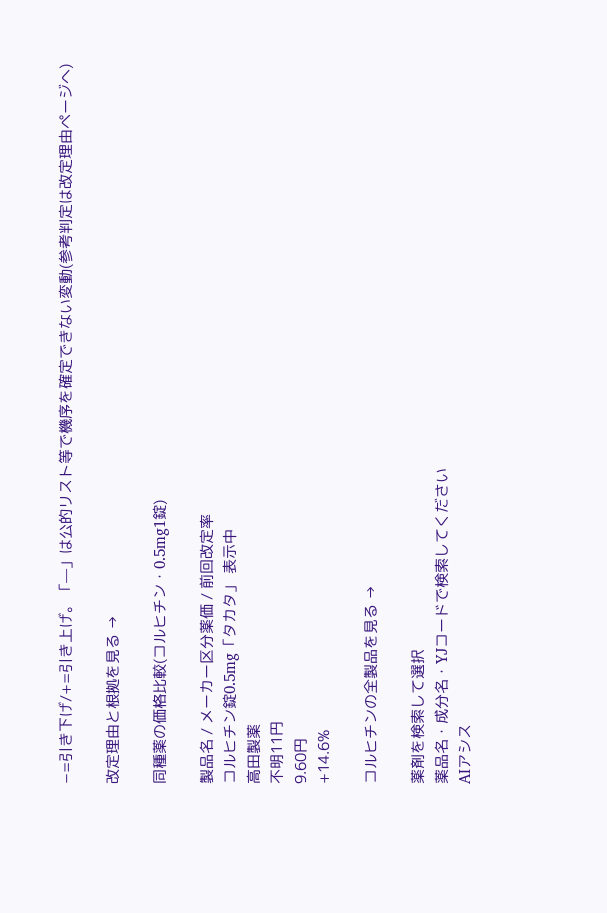−=引き下げ/+=引き上げ。「—」は公的リスト等で機序を確定できない変動(参考判定は改定理由ページへ)

改定理由と根拠を見る →

同種薬の価格比較(コルヒチン・0.5mg1錠)

製品名 / メーカー区分薬価 / 前回改定率
コルヒチン錠0.5mg「タカタ」 表示中
高田製薬
不明11円
9.60円
+14.6%

コルヒチンの全製品を見る →

薬剤を検索して選択
薬品名・成分名・YJコードで検索してください
AIアシス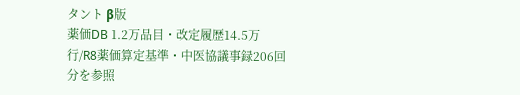タント β版
薬価DB 1.2万品目・改定履歴14.5万行/R8薬価算定基準・中医協議事録206回分を参照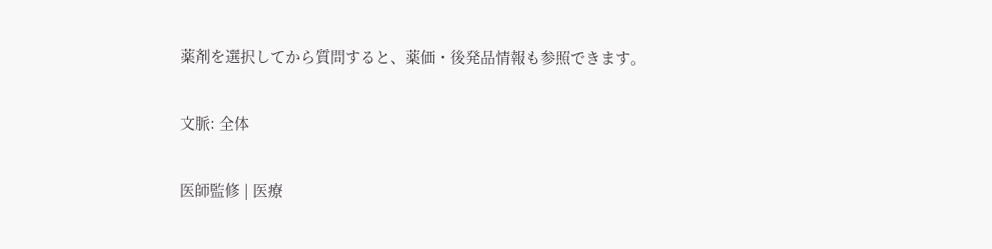薬剤を選択してから質問すると、薬価・後発品情報も参照できます。

文脈: 全体

医師監修 | 医療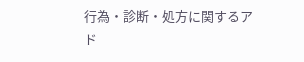行為・診断・処方に関するアド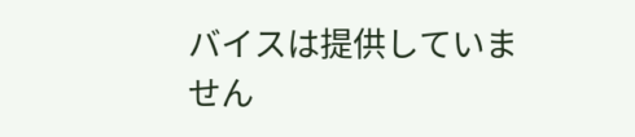バイスは提供していません